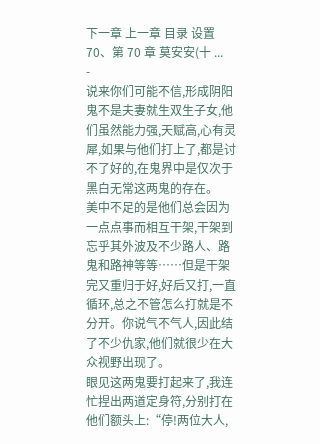下一章 上一章 目录 设置
70、第 70 章 莫安安(十 ...
-
说来你们可能不信,形成阴阳鬼不是夫妻就生双生子女,他们虽然能力强,天赋高,心有灵犀,如果与他们打上了,都是讨不了好的,在鬼界中是仅次于黑白无常这两鬼的存在。
美中不足的是他们总会因为一点点事而相互干架,干架到忘乎其外波及不少路人、路鬼和路神等等……但是干架完又重归于好,好后又打,一直循环,总之不管怎么打就是不分开。你说气不气人,因此结了不少仇家,他们就很少在大众视野出现了。
眼见这两鬼要打起来了,我连忙捏出两道定身符,分别打在他们额头上:“停!两位大人,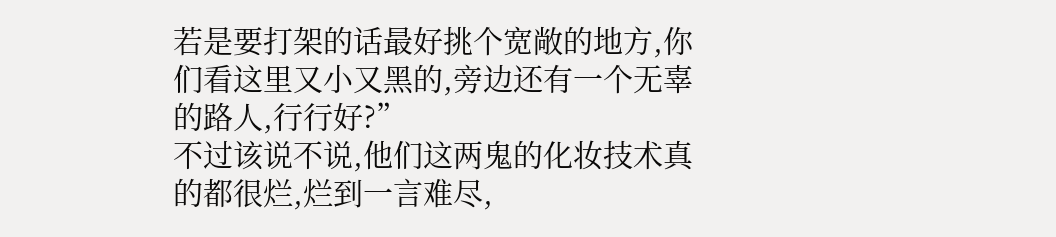若是要打架的话最好挑个宽敞的地方,你们看这里又小又黑的,旁边还有一个无辜的路人,行行好?”
不过该说不说,他们这两鬼的化妆技术真的都很烂,烂到一言难尽,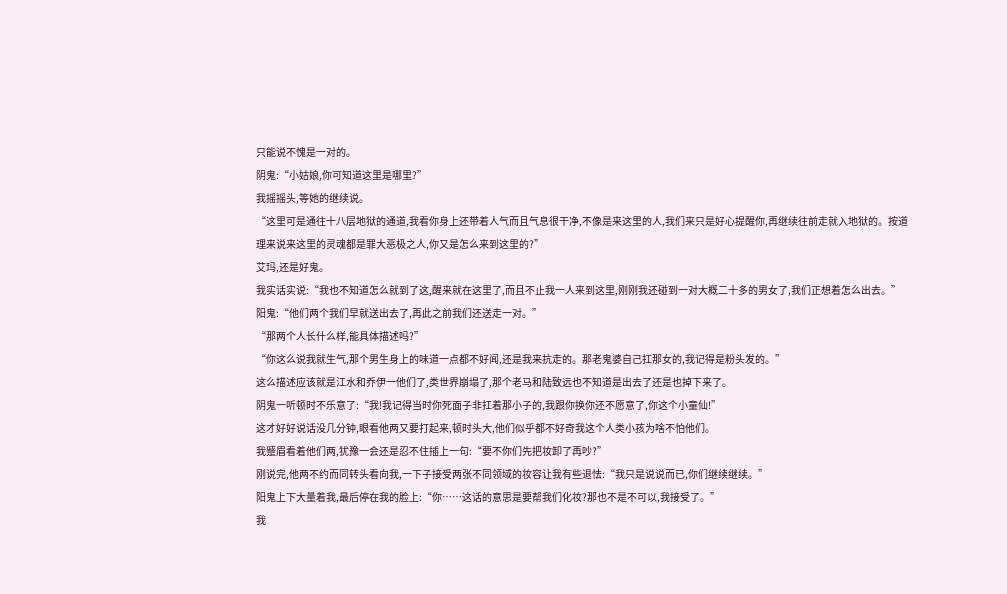只能说不愧是一对的。
阴鬼:“小姑娘,你可知道这里是哪里?”
我摇摇头,等她的继续说。
“这里可是通往十八层地狱的通道,我看你身上还带着人气而且气息很干净,不像是来这里的人,我们来只是好心提醒你,再继续往前走就入地狱的。按道理来说来这里的灵魂都是罪大恶极之人,你又是怎么来到这里的?”
艾玛,还是好鬼。
我实话实说:“我也不知道怎么就到了这,醒来就在这里了,而且不止我一人来到这里,刚刚我还碰到一对大概二十多的男女了,我们正想着怎么出去。”
阳鬼:“他们两个我们早就送出去了,再此之前我们还送走一对。”
“那两个人长什么样,能具体描述吗?”
“你这么说我就生气,那个男生身上的味道一点都不好闻,还是我来抗走的。那老鬼婆自己扛那女的,我记得是粉头发的。”
这么描述应该就是江水和乔伊一他们了,类世界崩塌了,那个老马和陆致远也不知道是出去了还是也掉下来了。
阴鬼一听顿时不乐意了:“我!我记得当时你死面子非扛着那小子的,我跟你换你还不愿意了,你这个小童仙!”
这才好好说话没几分钟,眼看他两又要打起来,顿时头大,他们似乎都不好奇我这个人类小孩为啥不怕他们。
我蹙眉看着他们两,犹豫一会还是忍不住插上一句:“要不你们先把妆卸了再吵?”
刚说完,他两不约而同转头看向我,一下子接受两张不同领域的妆容让我有些退怯:“我只是说说而已,你们继续继续。”
阳鬼上下大量着我,最后停在我的脸上:“你……这话的意思是要帮我们化妆?那也不是不可以,我接受了。”
我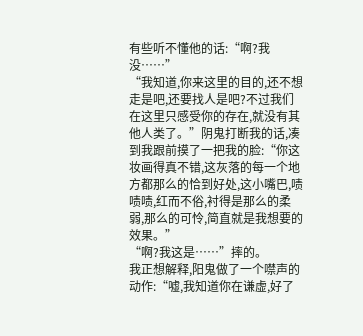有些听不懂他的话:“啊?我没……”
“我知道,你来这里的目的,还不想走是吧,还要找人是吧?不过我们在这里只感受你的存在,就没有其他人类了。”阴鬼打断我的话,凑到我跟前摸了一把我的脸:“你这妆画得真不错,这灰落的每一个地方都那么的恰到好处,这小嘴巴,啧啧啧,红而不俗,衬得是那么的柔弱,那么的可怜,简直就是我想要的效果。”
“啊?我这是……”摔的。
我正想解释,阳鬼做了一个噤声的动作:“嘘,我知道你在谦虚,好了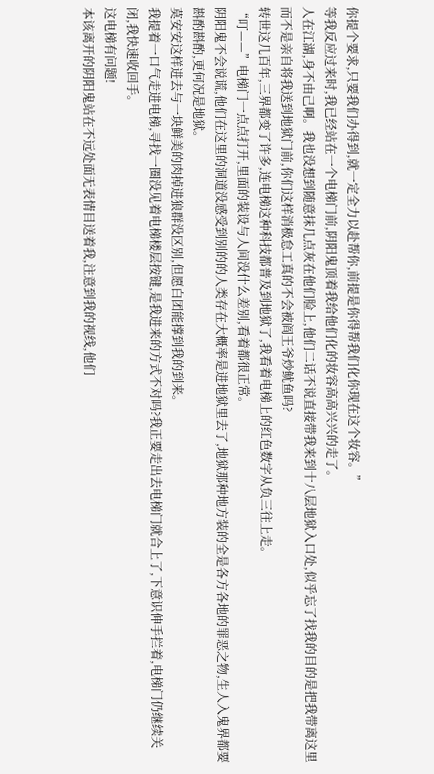你提个要求,只要我们办得到,就一定全力以赴帮你,前提是你得帮我们化你现在这个妆容。”
等我反应过来时,我已经站在一个电梯门前,阴阳鬼顶着我给他们化的妆容高高兴兴的走了。
人在江湖,身不由己啊。我也没想到随意抹几点灰在他们脸上,他们二话不说直接带我来到十八层地狱入口处,似乎忘了找我的目的是把我带离这里而不是亲自将我送到地狱门前,你们这样消极怠工真的不会被阎王爷炒鱿鱼吗?
转世这几百年,三界都变了许多,连电梯这种科技都普及到地狱了,我看着电梯上的红色数字从负三往上走。
“叮——”电梯门一点点打开,里面的装设与人间没什么差别,看着都很正常。
阴阳鬼不会说谎,他们在这里的洞道没感受到别的的人类存在大概率是进地狱里去了,地狱那种地方装的全是各方各地的罪恶之物,生人入鬼界都要斟酌斟酌,更何况是地狱。
莫安安这样进去与一块鲜美的肉掉进狼群没区别,但愿白团能撑到我的到来。
我提着一口气走进电梯,寻找一圈没见着电梯楼层按键,是我进来的方式不对吗?我正要走出去电梯门就合上了,下意识伸手拦着,电梯门仍继续关闭,我快速收回手。
这电梯有问题!
本该离开的阴阳鬼站在不远处面无表情目送着我,注意到我的视线,他们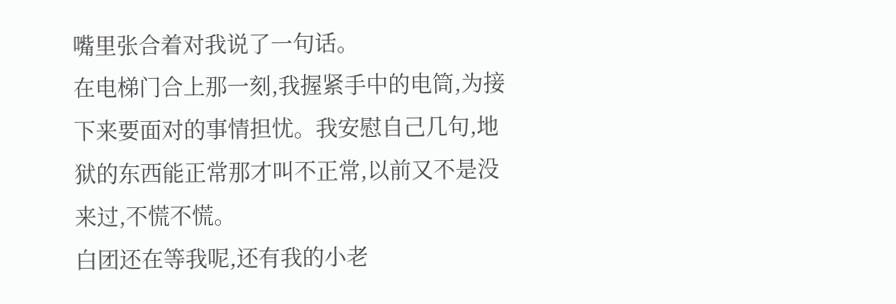嘴里张合着对我说了一句话。
在电梯门合上那一刻,我握紧手中的电筒,为接下来要面对的事情担忧。我安慰自己几句,地狱的东西能正常那才叫不正常,以前又不是没来过,不慌不慌。
白团还在等我呢,还有我的小老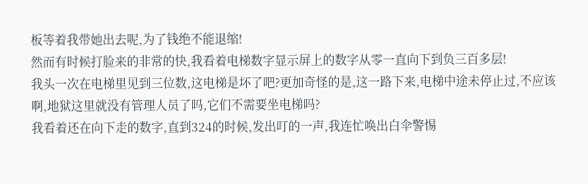板等着我带她出去呢,为了钱绝不能退缩!
然而有时候打脸来的非常的快,我看着电梯数字显示屏上的数字从零一直向下到负三百多层!
我头一次在电梯里见到三位数,这电梯是坏了吧?更加奇怪的是,这一路下来,电梯中途未停止过,不应该啊,地狱这里就没有管理人员了吗,它们不需要坐电梯吗?
我看着还在向下走的数字,直到324的时候,发出叮的一声,我连忙唤出白伞警惕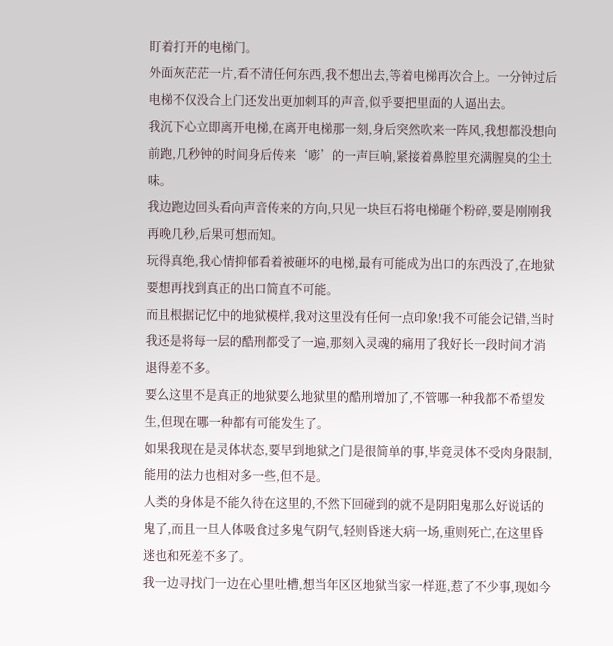盯着打开的电梯门。
外面灰茫茫一片,看不清任何东西,我不想出去,等着电梯再次合上。一分钟过后电梯不仅没合上门还发出更加刺耳的声音,似乎要把里面的人逼出去。
我沉下心立即离开电梯,在离开电梯那一刻,身后突然吹来一阵风,我想都没想向前跑,几秒钟的时间身后传来‘嘭’的一声巨响,紧接着鼻腔里充满腥臭的尘土味。
我边跑边回头看向声音传来的方向,只见一块巨石将电梯砸个粉碎,要是刚刚我再晚几秒,后果可想而知。
玩得真绝,我心情抑郁看着被砸坏的电梯,最有可能成为出口的东西没了,在地狱要想再找到真正的出口简直不可能。
而且根据记忆中的地狱模样,我对这里没有任何一点印象!我不可能会记错,当时我还是将每一层的酷刑都受了一遍,那刻入灵魂的痛用了我好长一段时间才消退得差不多。
要么这里不是真正的地狱要么地狱里的酷刑增加了,不管哪一种我都不希望发生,但现在哪一种都有可能发生了。
如果我现在是灵体状态,要早到地狱之门是很简单的事,毕竟灵体不受肉身限制,能用的法力也相对多一些,但不是。
人类的身体是不能久待在这里的,不然下回碰到的就不是阴阳鬼那么好说话的鬼了,而且一旦人体吸食过多鬼气阴气,轻则昏迷大病一场,重则死亡,在这里昏迷也和死差不多了。
我一边寻找门一边在心里吐槽,想当年区区地狱当家一样逛,惹了不少事,现如今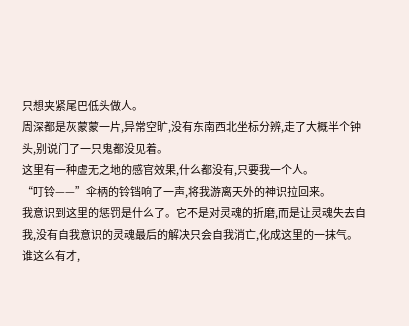只想夹紧尾巴低头做人。
周深都是灰蒙蒙一片,异常空旷,没有东南西北坐标分辨,走了大概半个钟头,别说门了一只鬼都没见着。
这里有一种虚无之地的感官效果,什么都没有,只要我一个人。
“叮铃——”伞柄的铃铛响了一声,将我游离天外的神识拉回来。
我意识到这里的惩罚是什么了。它不是对灵魂的折磨,而是让灵魂失去自我,没有自我意识的灵魂最后的解决只会自我消亡,化成这里的一抹气。
谁这么有才,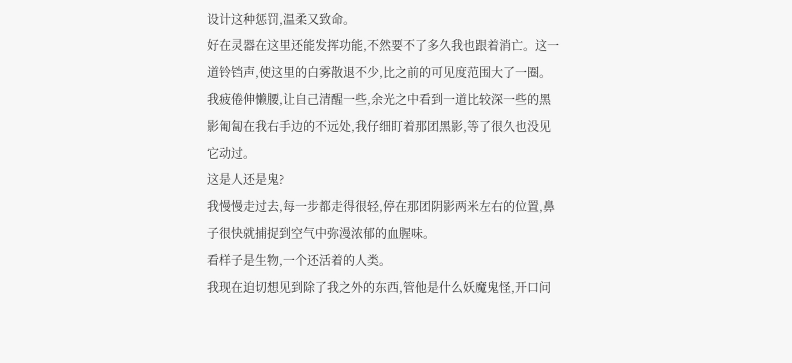设计这种惩罚,温柔又致命。
好在灵器在这里还能发挥功能,不然要不了多久我也跟着消亡。这一道铃铛声,使这里的白雾散退不少,比之前的可见度范围大了一圈。
我疲倦伸懒腰,让自己清醒一些,余光之中看到一道比较深一些的黑影匍匐在我右手边的不远处,我仔细盯着那团黑影,等了很久也没见它动过。
这是人还是鬼?
我慢慢走过去,每一步都走得很轻,停在那团阴影两米左右的位置,鼻子很快就捕捉到空气中弥漫浓郁的血腥味。
看样子是生物,一个还活着的人类。
我现在迫切想见到除了我之外的东西,管他是什么妖魔鬼怪,开口问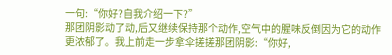一句:“你好?自我介绍一下?”
那团阴影动了动,后又继续保持那个动作,空气中的腥味反倒因为它的动作更浓郁了。我上前走一步拿伞搓搓那团阴影:“你好,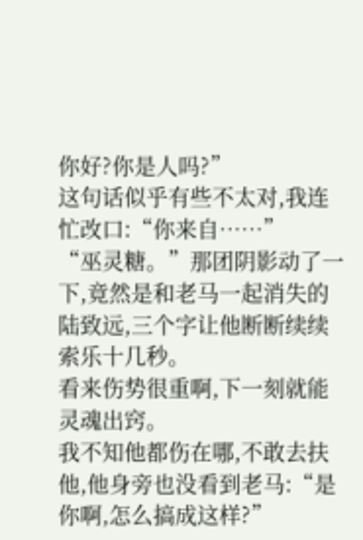你好?你是人吗?”
这句话似乎有些不太对,我连忙改口:“你来自……”
“巫灵糖。”那团阴影动了一下,竟然是和老马一起消失的陆致远,三个字让他断断续续索乐十几秒。
看来伤势很重啊,下一刻就能灵魂出窍。
我不知他都伤在哪,不敢去扶他,他身旁也没看到老马:“是你啊,怎么搞成这样?”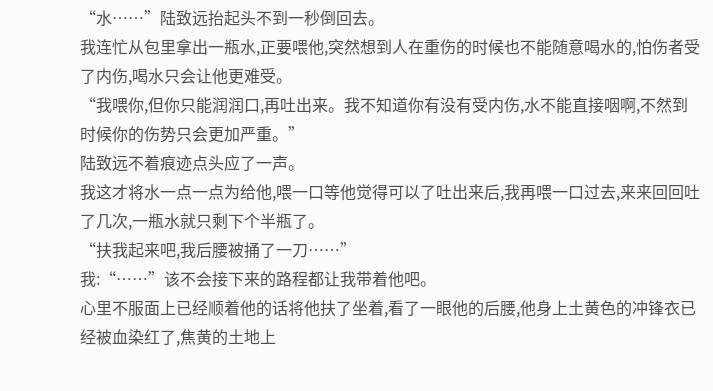“水……”陆致远抬起头不到一秒倒回去。
我连忙从包里拿出一瓶水,正要喂他,突然想到人在重伤的时候也不能随意喝水的,怕伤者受了内伤,喝水只会让他更难受。
“我喂你,但你只能润润口,再吐出来。我不知道你有没有受内伤,水不能直接咽啊,不然到时候你的伤势只会更加严重。”
陆致远不着痕迹点头应了一声。
我这才将水一点一点为给他,喂一口等他觉得可以了吐出来后,我再喂一口过去,来来回回吐了几次,一瓶水就只剩下个半瓶了。
“扶我起来吧,我后腰被捅了一刀……”
我:“……”该不会接下来的路程都让我带着他吧。
心里不服面上已经顺着他的话将他扶了坐着,看了一眼他的后腰,他身上土黄色的冲锋衣已经被血染红了,焦黄的土地上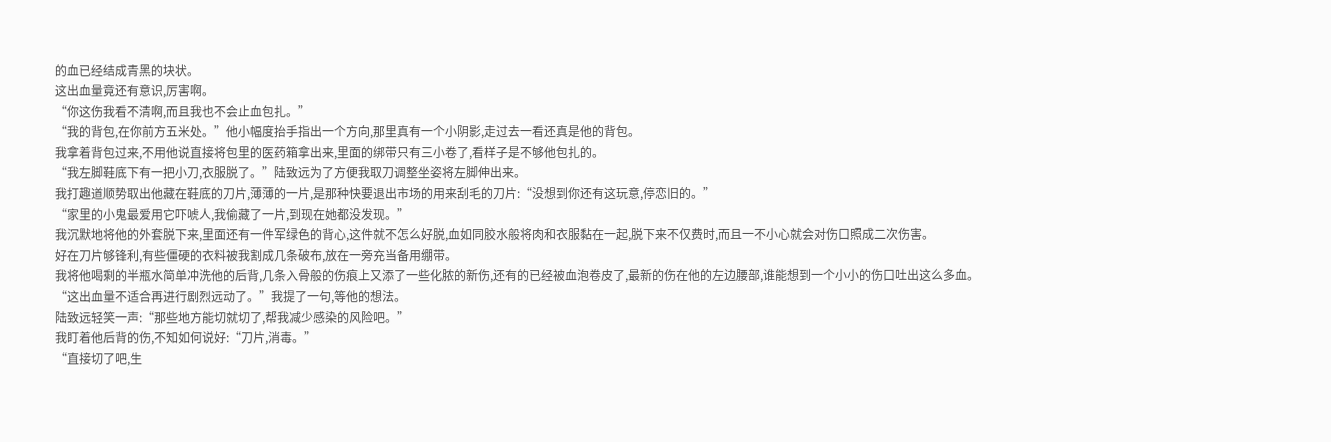的血已经结成青黑的块状。
这出血量竟还有意识,厉害啊。
“你这伤我看不清啊,而且我也不会止血包扎。”
“我的背包,在你前方五米处。”他小幅度抬手指出一个方向,那里真有一个小阴影,走过去一看还真是他的背包。
我拿着背包过来,不用他说直接将包里的医药箱拿出来,里面的绑带只有三小卷了,看样子是不够他包扎的。
“我左脚鞋底下有一把小刀,衣服脱了。”陆致远为了方便我取刀调整坐姿将左脚伸出来。
我打趣道顺势取出他藏在鞋底的刀片,薄薄的一片,是那种快要退出市场的用来刮毛的刀片:“没想到你还有这玩意,停恋旧的。”
“家里的小鬼最爱用它吓唬人,我偷藏了一片,到现在她都没发现。”
我沉默地将他的外套脱下来,里面还有一件军绿色的背心,这件就不怎么好脱,血如同胶水般将肉和衣服黏在一起,脱下来不仅费时,而且一不小心就会对伤口照成二次伤害。
好在刀片够锋利,有些僵硬的衣料被我割成几条破布,放在一旁充当备用绷带。
我将他喝剩的半瓶水简单冲洗他的后背,几条入骨般的伤痕上又添了一些化脓的新伤,还有的已经被血泡卷皮了,最新的伤在他的左边腰部,谁能想到一个小小的伤口吐出这么多血。
“这出血量不适合再进行剧烈远动了。”我提了一句,等他的想法。
陆致远轻笑一声:“那些地方能切就切了,帮我减少感染的风险吧。”
我盯着他后背的伤,不知如何说好:“刀片,消毒。”
“直接切了吧,生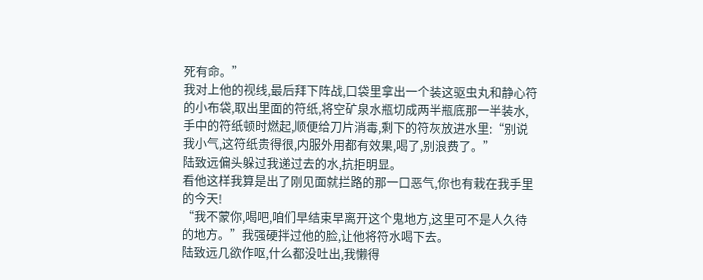死有命。”
我对上他的视线,最后拜下阵战,口袋里拿出一个装这驱虫丸和静心符的小布袋,取出里面的符纸,将空矿泉水瓶切成两半瓶底那一半装水,手中的符纸顿时燃起,顺便给刀片消毒,剩下的符灰放进水里:“别说我小气,这符纸贵得很,内服外用都有效果,喝了,别浪费了。”
陆致远偏头躲过我递过去的水,抗拒明显。
看他这样我算是出了刚见面就拦路的那一口恶气,你也有栽在我手里的今天!
“我不蒙你,喝吧,咱们早结束早离开这个鬼地方,这里可不是人久待的地方。”我强硬拌过他的脸,让他将符水喝下去。
陆致远几欲作呕,什么都没吐出,我懒得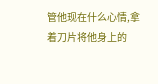管他现在什么心情,拿着刀片将他身上的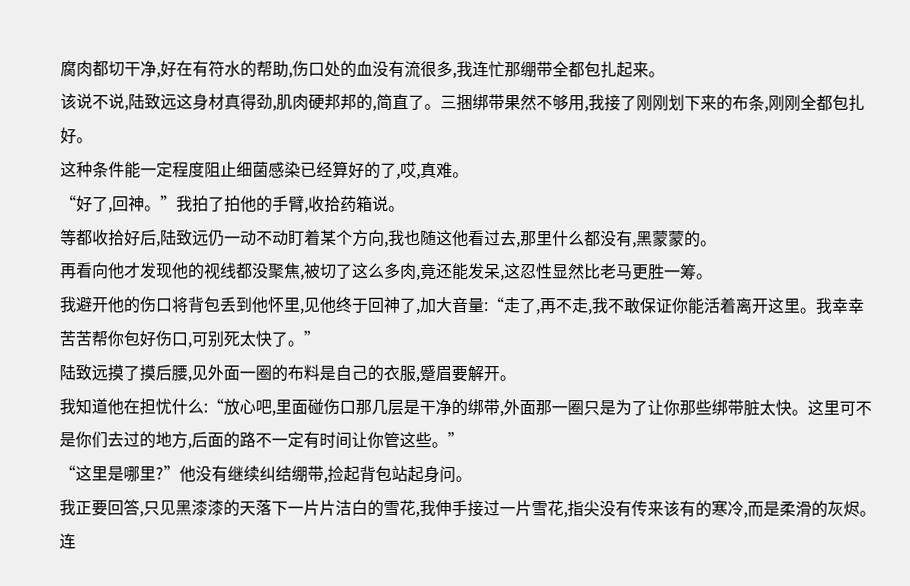腐肉都切干净,好在有符水的帮助,伤口处的血没有流很多,我连忙那绷带全都包扎起来。
该说不说,陆致远这身材真得劲,肌肉硬邦邦的,简直了。三捆绑带果然不够用,我接了刚刚划下来的布条,刚刚全都包扎好。
这种条件能一定程度阻止细菌感染已经算好的了,哎,真难。
“好了,回神。”我拍了拍他的手臂,收拾药箱说。
等都收拾好后,陆致远仍一动不动盯着某个方向,我也随这他看过去,那里什么都没有,黑蒙蒙的。
再看向他才发现他的视线都没聚焦,被切了这么多肉,竟还能发呆,这忍性显然比老马更胜一筹。
我避开他的伤口将背包丢到他怀里,见他终于回神了,加大音量:“走了,再不走,我不敢保证你能活着离开这里。我幸幸苦苦帮你包好伤口,可别死太快了。”
陆致远摸了摸后腰,见外面一圈的布料是自己的衣服,蹙眉要解开。
我知道他在担忧什么:“放心吧,里面碰伤口那几层是干净的绑带,外面那一圈只是为了让你那些绑带脏太快。这里可不是你们去过的地方,后面的路不一定有时间让你管这些。”
“这里是哪里?”他没有继续纠结绷带,捡起背包站起身问。
我正要回答,只见黑漆漆的天落下一片片洁白的雪花,我伸手接过一片雪花,指尖没有传来该有的寒冷,而是柔滑的灰烬。
连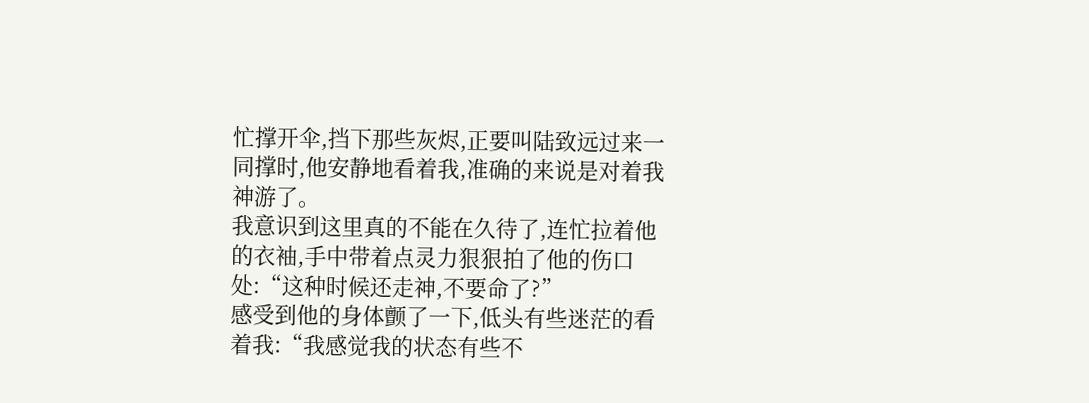忙撑开伞,挡下那些灰烬,正要叫陆致远过来一同撑时,他安静地看着我,准确的来说是对着我神游了。
我意识到这里真的不能在久待了,连忙拉着他的衣袖,手中带着点灵力狠狠拍了他的伤口处:“这种时候还走神,不要命了?”
感受到他的身体颤了一下,低头有些迷茫的看着我:“我感觉我的状态有些不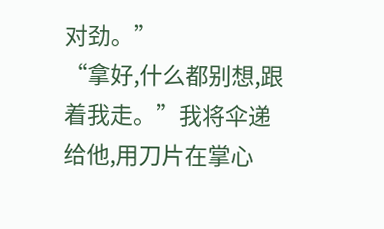对劲。”
“拿好,什么都别想,跟着我走。”我将伞递给他,用刀片在掌心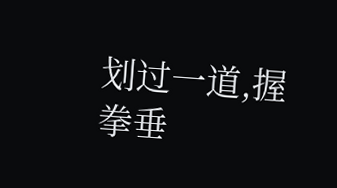划过一道,握拳垂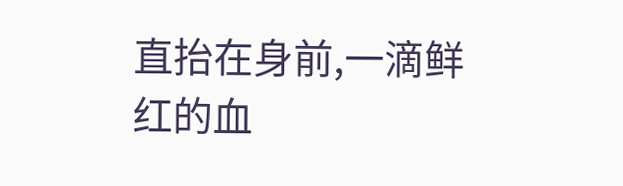直抬在身前,一滴鲜红的血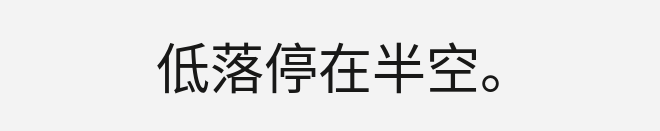低落停在半空。